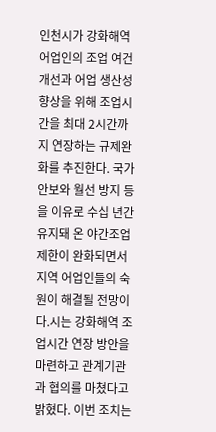인천시가 강화해역 어업인의 조업 여건 개선과 어업 생산성 향상을 위해 조업시간을 최대 2시간까지 연장하는 규제완화를 추진한다. 국가안보와 월선 방지 등을 이유로 수십 년간 유지돼 온 야간조업 제한이 완화되면서 지역 어업인들의 숙원이 해결될 전망이다.시는 강화해역 조업시간 연장 방안을 마련하고 관계기관과 협의를 마쳤다고 밝혔다. 이번 조치는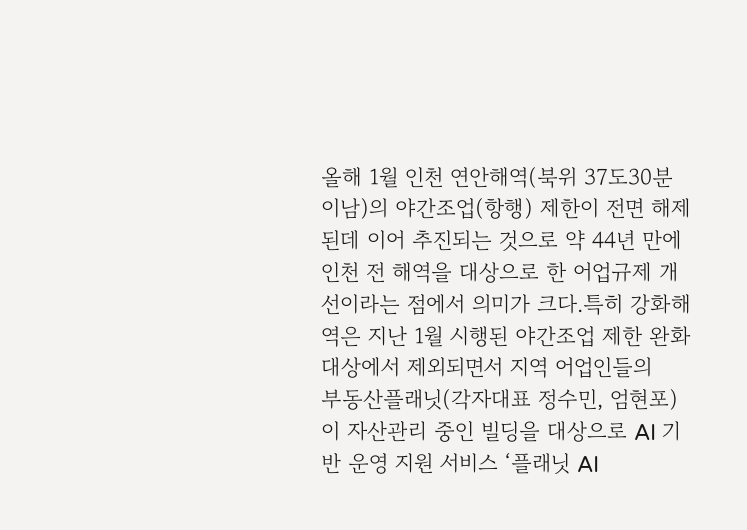올해 1월 인천 연안해역(북위 37도30분 이남)의 야간조업(항행) 제한이 전면 해제된데 이어 추진되는 것으로 약 44년 만에 인천 전 해역을 대상으로 한 어업규제 개선이라는 점에서 의미가 크다.특히 강화해역은 지난 1월 시행된 야간조업 제한 완화 대상에서 제외되면서 지역 어업인들의
부동산플래닛(각자대표 정수민, 엄현포)이 자산관리 중인 빌딩을 대상으로 AI 기반 운영 지원 서비스 ‘플래닛 AI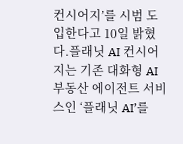컨시어지’를 시범 도입한다고 10일 밝혔다.플래닛 AI 컨시어지는 기존 대화형 AI 부동산 에이전트 서비스인 ‘플래닛 AI’를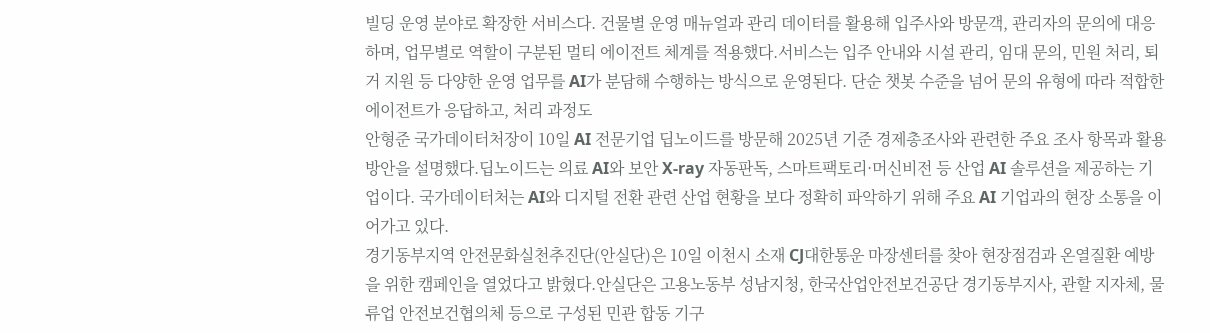빌딩 운영 분야로 확장한 서비스다. 건물별 운영 매뉴얼과 관리 데이터를 활용해 입주사와 방문객, 관리자의 문의에 대응하며, 업무별로 역할이 구분된 멀티 에이전트 체계를 적용했다.서비스는 입주 안내와 시설 관리, 임대 문의, 민원 처리, 퇴거 지원 등 다양한 운영 업무를 AI가 분담해 수행하는 방식으로 운영된다. 단순 챗봇 수준을 넘어 문의 유형에 따라 적합한 에이전트가 응답하고, 처리 과정도
안형준 국가데이터처장이 10일 AI 전문기업 딥노이드를 방문해 2025년 기준 경제총조사와 관련한 주요 조사 항목과 활용 방안을 설명했다.딥노이드는 의료 AI와 보안 X-ray 자동판독, 스마트팩토리·머신비전 등 산업 AI 솔루션을 제공하는 기업이다. 국가데이터처는 AI와 디지털 전환 관련 산업 현황을 보다 정확히 파악하기 위해 주요 AI 기업과의 현장 소통을 이어가고 있다.
경기동부지역 안전문화실천추진단(안실단)은 10일 이천시 소재 CJ대한통운 마장센터를 찾아 현장점검과 온열질환 예방을 위한 캠페인을 열었다고 밝혔다.안실단은 고용노동부 성남지청, 한국산업안전보건공단 경기동부지사, 관할 지자체, 물류업 안전보건협의체 등으로 구성된 민관 합동 기구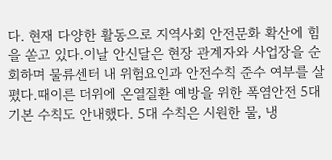다. 현재 다양한 활동으로 지역사회 안전문화 확산에 힘을 쏟고 있다.이날 안신달은 현장 관계자와 사업장을 순회하며 물류센터 내 위험요인과 안전수칙 준수 여부를 살폈다.때이른 더위에 온열질환 예방을 위한 폭염안전 5대 기본 수칙도 안내했다. 5대 수칙은 시원한 물, 냉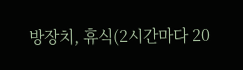방장치, 휴식(2시간마다 20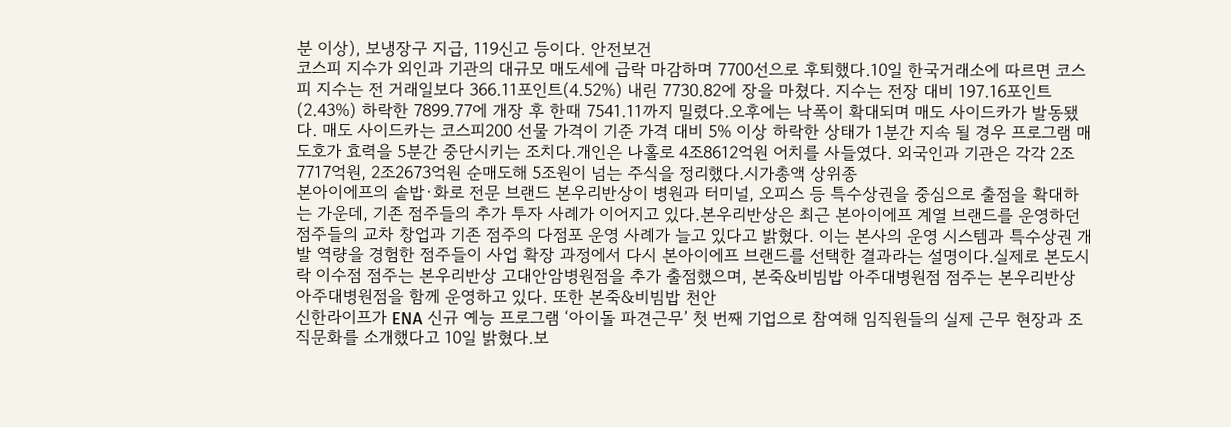분 이상), 보냉장구 지급, 119신고 등이다. 안전보건
코스피 지수가 외인과 기관의 대규모 매도세에 급락 마감하며 7700선으로 후퇴했다.10일 한국거래소에 따르면 코스피 지수는 전 거래일보다 366.11포인트(4.52%) 내린 7730.82에 장을 마쳤다. 지수는 전장 대비 197.16포인트(2.43%) 하락한 7899.77에 개장 후 한때 7541.11까지 밀렸다.오후에는 낙폭이 확대되며 매도 사이드카가 발동됐다. 매도 사이드카는 코스피200 선물 가격이 기준 가격 대비 5% 이상 하락한 상태가 1분간 지속 될 경우 프로그램 매도호가 효력을 5분간 중단시키는 조치다.개인은 나홀로 4조8612억원 어치를 사들였다. 외국인과 기관은 각각 2조7717억원, 2조2673억원 순매도해 5조원이 넘는 주식을 정리했다.시가총액 상위종
본아이에프의 솥밥·화로 전문 브랜드 본우리반상이 병원과 터미널, 오피스 등 특수상권을 중심으로 출점을 확대하는 가운데, 기존 점주들의 추가 투자 사례가 이어지고 있다.본우리반상은 최근 본아이에프 계열 브랜드를 운영하던 점주들의 교차 창업과 기존 점주의 다점포 운영 사례가 늘고 있다고 밝혔다. 이는 본사의 운영 시스템과 특수상권 개발 역량을 경험한 점주들이 사업 확장 과정에서 다시 본아이에프 브랜드를 선택한 결과라는 설명이다.실제로 본도시락 이수점 점주는 본우리반상 고대안암병원점을 추가 출점했으며, 본죽&비빔밥 아주대병원점 점주는 본우리반상 아주대병원점을 함께 운영하고 있다. 또한 본죽&비빔밥 천안
신한라이프가 ENA 신규 예능 프로그램 ‘아이돌 파견근무’ 첫 번째 기업으로 참여해 임직원들의 실제 근무 현장과 조직문화를 소개했다고 10일 밝혔다.보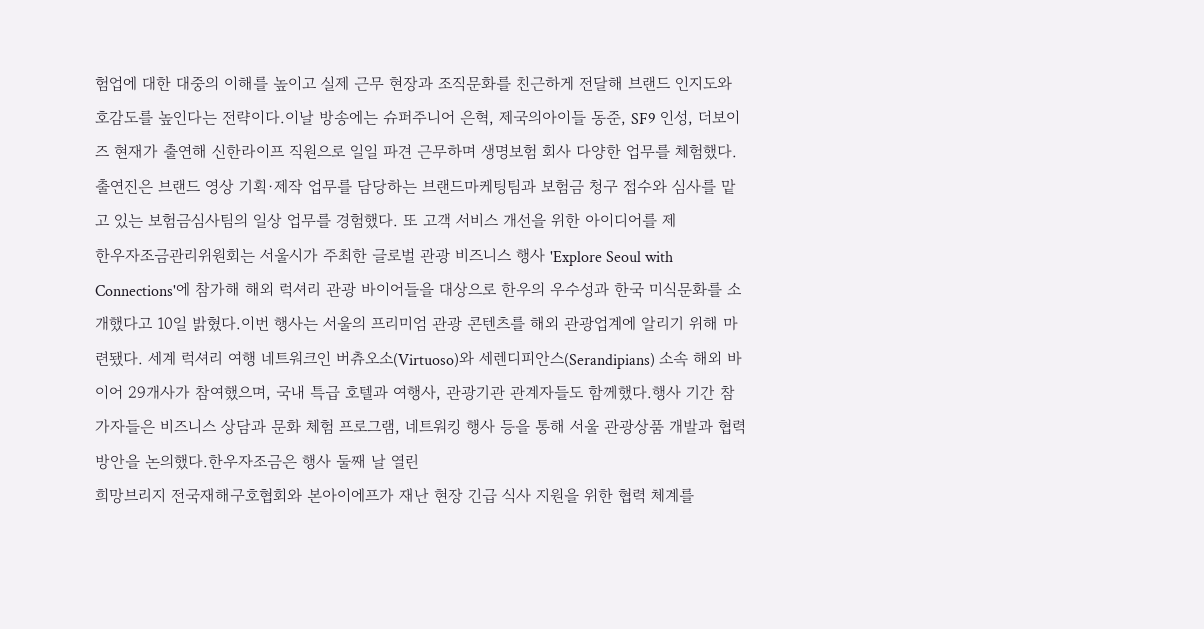험업에 대한 대중의 이해를 높이고 실제 근무 현장과 조직문화를 친근하게 전달해 브랜드 인지도와 호감도를 높인다는 전략이다.이날 방송에는 슈퍼주니어 은혁, 제국의아이들 동준, SF9 인성, 더보이즈 현재가 출연해 신한라이프 직원으로 일일 파견 근무하며 생명보험 회사 다양한 업무를 체험했다.출연진은 브랜드 영상 기획·제작 업무를 담당하는 브랜드마케팅팀과 보험금 청구 접수와 심사를 맡고 있는 보험금심사팀의 일상 업무를 경험했다. 또 고객 서비스 개선을 위한 아이디어를 제
한우자조금관리위원회는 서울시가 주최한 글로벌 관광 비즈니스 행사 'Explore Seoul with Connections'에 참가해 해외 럭셔리 관광 바이어들을 대상으로 한우의 우수성과 한국 미식문화를 소개했다고 10일 밝혔다.이번 행사는 서울의 프리미엄 관광 콘텐츠를 해외 관광업계에 알리기 위해 마련됐다. 세계 럭셔리 여행 네트워크인 버츄오소(Virtuoso)와 세렌디피안스(Serandipians) 소속 해외 바이어 29개사가 참여했으며, 국내 특급 호텔과 여행사, 관광기관 관계자들도 함께했다.행사 기간 참가자들은 비즈니스 상담과 문화 체험 프로그램, 네트워킹 행사 등을 통해 서울 관광상품 개발과 협력 방안을 논의했다.한우자조금은 행사 둘째 날 열린
희망브리지 전국재해구호협회와 본아이에프가 재난 현장 긴급 식사 지원을 위한 협력 체계를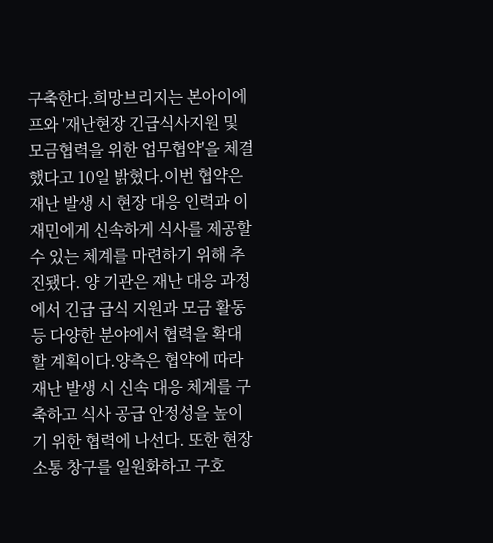구축한다.희망브리지는 본아이에프와 '재난현장 긴급식사지원 및 모금협력을 위한 업무협약'을 체결했다고 10일 밝혔다.이번 협약은 재난 발생 시 현장 대응 인력과 이재민에게 신속하게 식사를 제공할 수 있는 체계를 마련하기 위해 추진됐다. 양 기관은 재난 대응 과정에서 긴급 급식 지원과 모금 활동 등 다양한 분야에서 협력을 확대할 계획이다.양측은 협약에 따라 재난 발생 시 신속 대응 체계를 구축하고 식사 공급 안정성을 높이기 위한 협력에 나선다. 또한 현장 소통 창구를 일원화하고 구호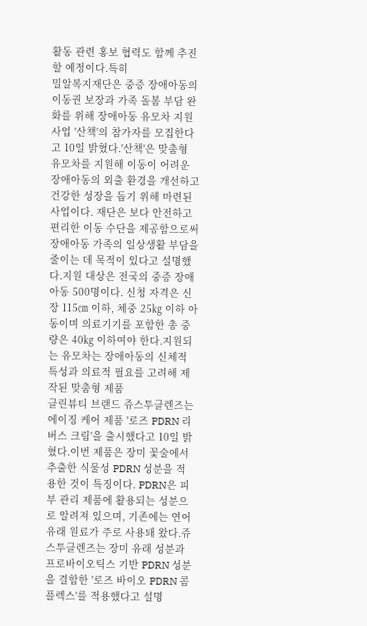활동 관련 홍보 협력도 함께 추진할 예정이다.특히
밀알복지재단은 중증 장애아동의 이동권 보장과 가족 돌봄 부담 완화를 위해 장애아동 유모차 지원사업 '산책'의 참가자를 모집한다고 10일 밝혔다.'산책'은 맞춤형 유모차를 지원해 이동이 어려운 장애아동의 외출 환경을 개선하고 건강한 성장을 돕기 위해 마련된 사업이다. 재단은 보다 안전하고 편리한 이동 수단을 제공함으로써 장애아동 가족의 일상생활 부담을 줄이는 데 목적이 있다고 설명했다.지원 대상은 전국의 중증 장애아동 500명이다. 신청 자격은 신장 115㎝ 이하, 체중 25㎏ 이하 아동이며 의료기기를 포함한 총 중량은 40㎏ 이하여야 한다.지원되는 유모차는 장애아동의 신체적 특성과 의료적 필요를 고려해 제작된 맞춤형 제품
클린뷰티 브랜드 쥬스투클렌즈는 에이징 케어 제품 '로즈 PDRN 리버스 크림'을 출시했다고 10일 밝혔다.이번 제품은 장미 꽃술에서 추출한 식물성 PDRN 성분을 적용한 것이 특징이다. PDRN은 피부 관리 제품에 활용되는 성분으로 알려져 있으며, 기존에는 연어 유래 원료가 주로 사용돼 왔다.쥬스투클렌즈는 장미 유래 성분과 프로바이오틱스 기반 PDRN 성분을 결합한 '로즈 바이오 PDRN 콤플렉스'를 적용했다고 설명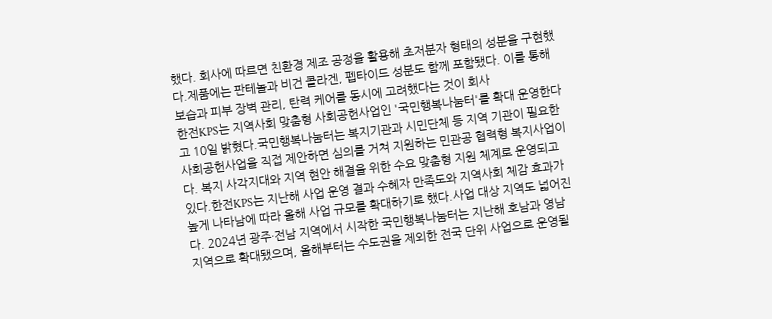했다. 회사에 따르면 친환경 제조 공정을 활용해 초저분자 형태의 성분을 구현했다.제품에는 판테놀과 비건 콜라겐, 펩타이드 성분도 함께 포함됐다. 이를 통해 보습과 피부 장벽 관리, 탄력 케어를 동시에 고려했다는 것이 회사
한전KPS는 지역사회 맞춤형 사회공헌사업인 '국민행복나눔터'를 확대 운영한다고 10일 밝혔다.국민행복나눔터는 복지기관과 시민단체 등 지역 기관이 필요한 사회공헌사업을 직접 제안하면 심의를 거쳐 지원하는 민관공 협력형 복지사업이다. 복지 사각지대와 지역 현안 해결을 위한 수요 맞춤형 지원 체계로 운영되고 있다.한전KPS는 지난해 사업 운영 결과 수혜자 만족도와 지역사회 체감 효과가 높게 나타남에 따라 올해 사업 규모를 확대하기로 했다.사업 대상 지역도 넓어진다. 2024년 광주·전남 지역에서 시작한 국민행복나눔터는 지난해 호남과 영남 지역으로 확대됐으며, 올해부터는 수도권을 제외한 전국 단위 사업으로 운영될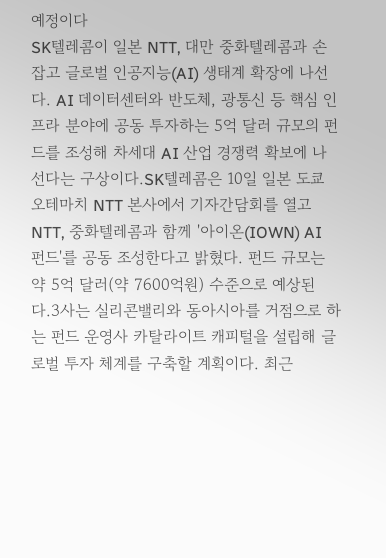예정이다
SK텔레콤이 일본 NTT, 대만 중화텔레콤과 손잡고 글로벌 인공지능(AI) 생태계 확장에 나선다. AI 데이터센터와 반도체, 광통신 등 핵심 인프라 분야에 공동 투자하는 5억 달러 규모의 펀드를 조성해 차세대 AI 산업 경쟁력 확보에 나선다는 구상이다.SK텔레콤은 10일 일본 도쿄 오테마치 NTT 본사에서 기자간담회를 열고 NTT, 중화텔레콤과 함께 '아이온(IOWN) AI 펀드'를 공동 조성한다고 밝혔다. 펀드 규모는 약 5억 달러(약 7600억원) 수준으로 예상된다.3사는 실리콘밸리와 동아시아를 거점으로 하는 펀드 운영사 카탈라이트 캐피털을 설립해 글로벌 투자 체계를 구축할 계획이다. 최근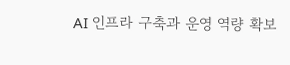AI 인프라 구축과 운영 역량 확보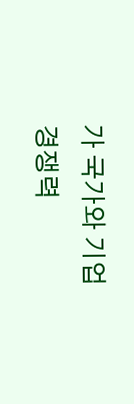가 국가와 기업 경쟁력